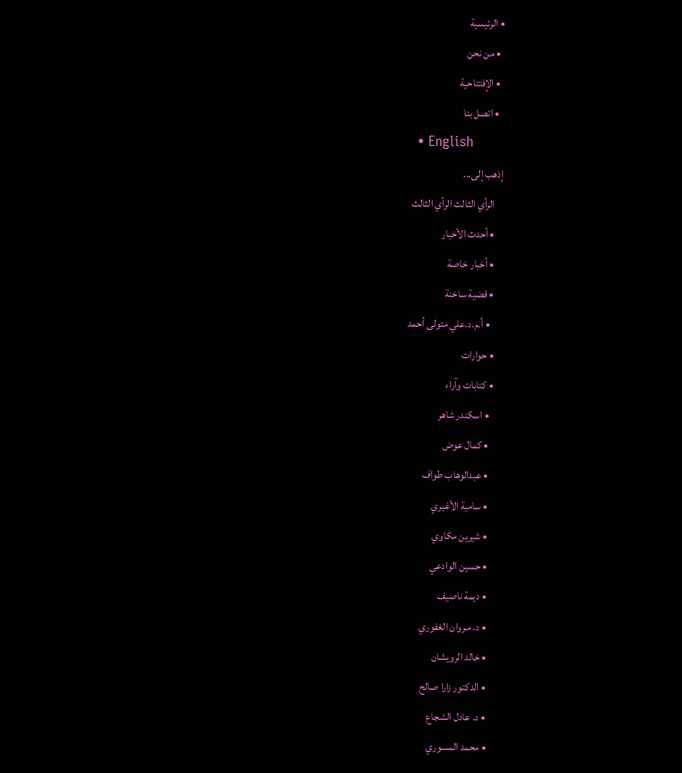• الرئيسية
  • من نحن
  • الإفتتاحية
  • اتصل بنا
  • English
إذهب إلى...
    الرأي الثالث الرأي الثالث
    • أحدث الأخبار
    • أخبار خاصة
    • قضية ساخنة
      • أ.م.د.علي متولى أحمد
    • حوارات
    • كتابات وآراء
      • اسكندر شاهر
      • كمال عوض
      • عبدالوهاب طواف
      • سامية الأغبري
      • شيرين مكاوي
      • حسين الوادعي
      • ديمة ناصيف
      • د. مـروان الغفوري
      • خالد الرويشان
      • الدكتور زارا صالح
      • د. عادل الشجاع
      • محمد المسوري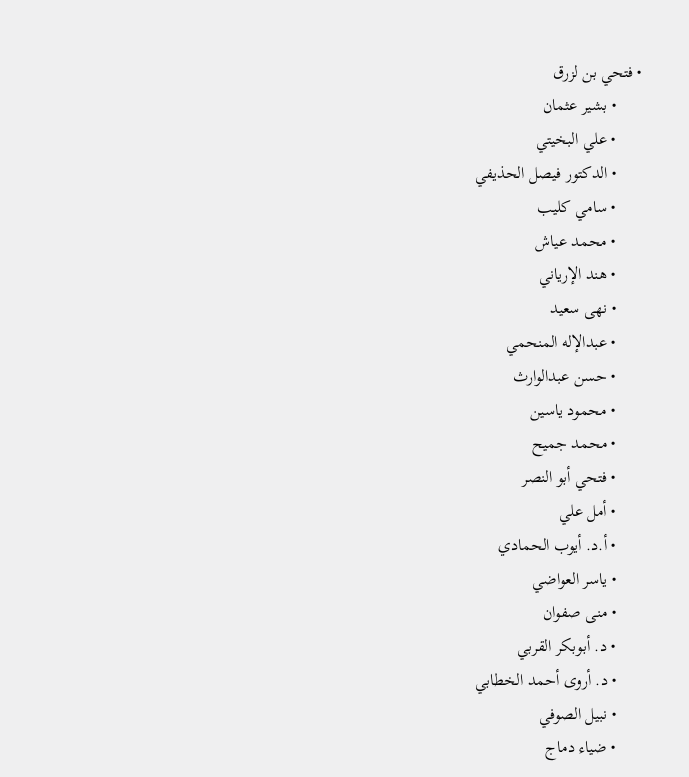• فتحي بن لزرق
      • بشير عثمان
      • علي البخيتي
      • الدكتور فيصل الحذيفي
      • سامي كليب
      • محمد عياش
      • هند الإرياني
      • نهى سعيد
      • عبدالإله المنحمي
      • حسن عبدالوارث
      • محمود ياسين
      • محمد جميح
      • فتحي أبو النصر
      • أمل علي
      • أ.د. أيوب الحمادي
      • ياسر العواضي
      • منى صفوان
      • د. أبوبكر القربي
      • د. أروى أحمد الخطابي
      • نبيل الصوفي
      • ضياء دماج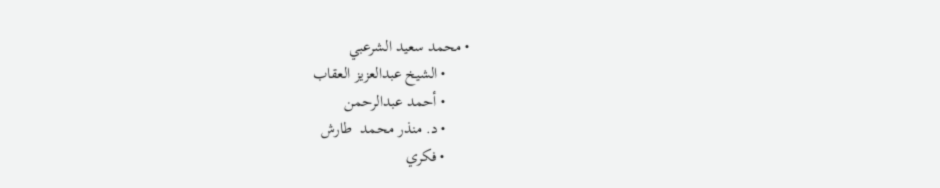• محمد سعيد الشرعبي
      • الشيخ عبدالعزيز العقاب
      • أحمد عبدالرحمن
      • د. منذر محمد  طارش
      • فكري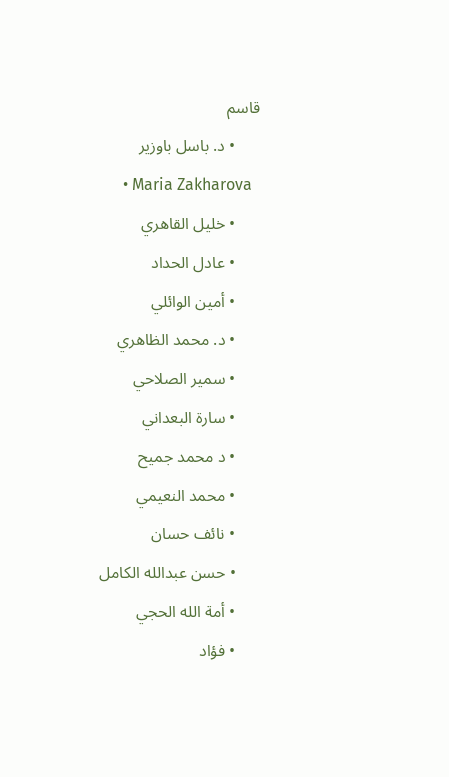قاسم
      • د. باسل باوزير
      • Maria Zakharova
      • خليل القاهري
      • عادل الحداد
      • أمين الوائلي
      • د. محمد الظاهري
      • سمير الصلاحي
      • سارة البعداني
      • د محمد جميح
      • محمد النعيمي
      • نائف حسان
      • حسن عبدالله الكامل
      • أمة الله الحجي
      • فؤاد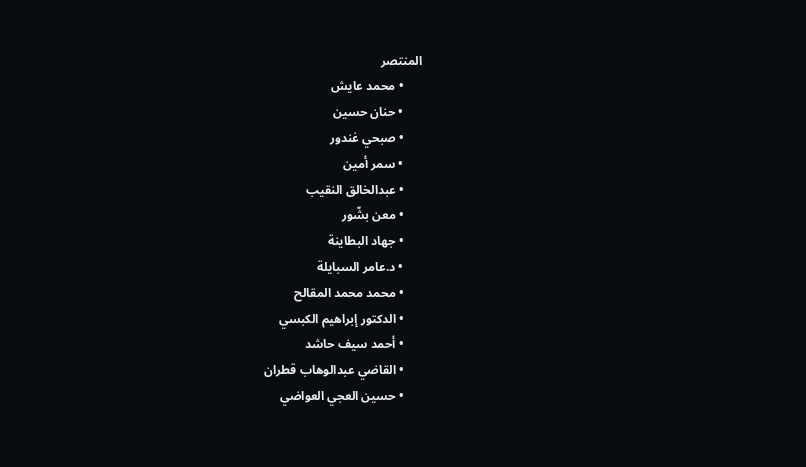المنتصر
      • محمد عايش
      • حنان حسين
      • صبحي غندور
      • سمر أمين
      • عبدالخالق النقيب
      • معن بشّور
      • جهاد البطاينة
      • د.عامر السبايلة
      • محمد محمد المقالح
      • الدكتور إبراهيم الكبسي
      • أحمد سيف حاشد
      • القاضي عبدالوهاب قطران
      • حسين العجي العواضي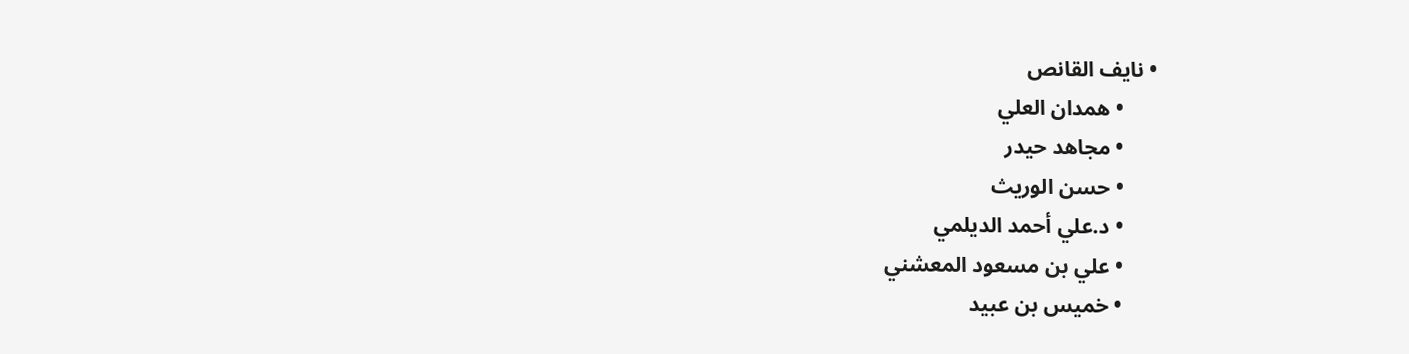• نايف القانص
      • همدان العلي
      • مجاهد حيدر
      • حسن الوريث
      • د.علي أحمد الديلمي
      • علي بن مسعود المعشني
      • خميس بن عبيد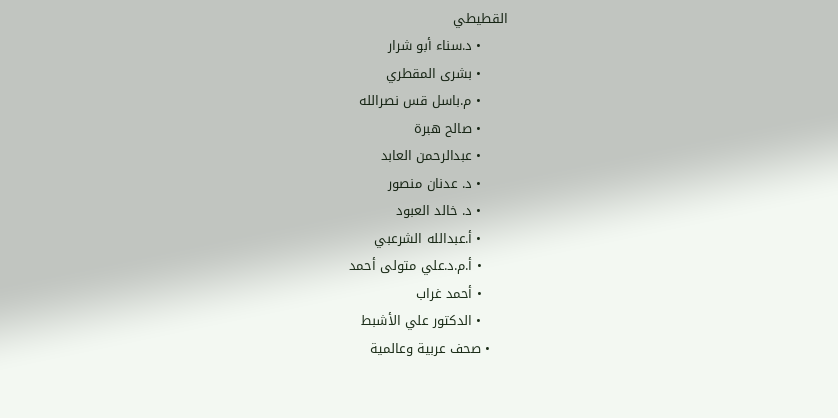القطيطي
      • د.سناء أبو شرار
      • بشرى المقطري
      • م.باسل قس نصرالله
      • صالح هبرة
      • عبدالرحمن العابد
      • د. عدنان منصور
      • د. خالد العبود
      • أ.عبدالله الشرعبي
      • أ.م.د.علي متولى أحمد
      • أحمد غراب
      • الدكتور علي الأشبط
    • صحف عربية وعالمية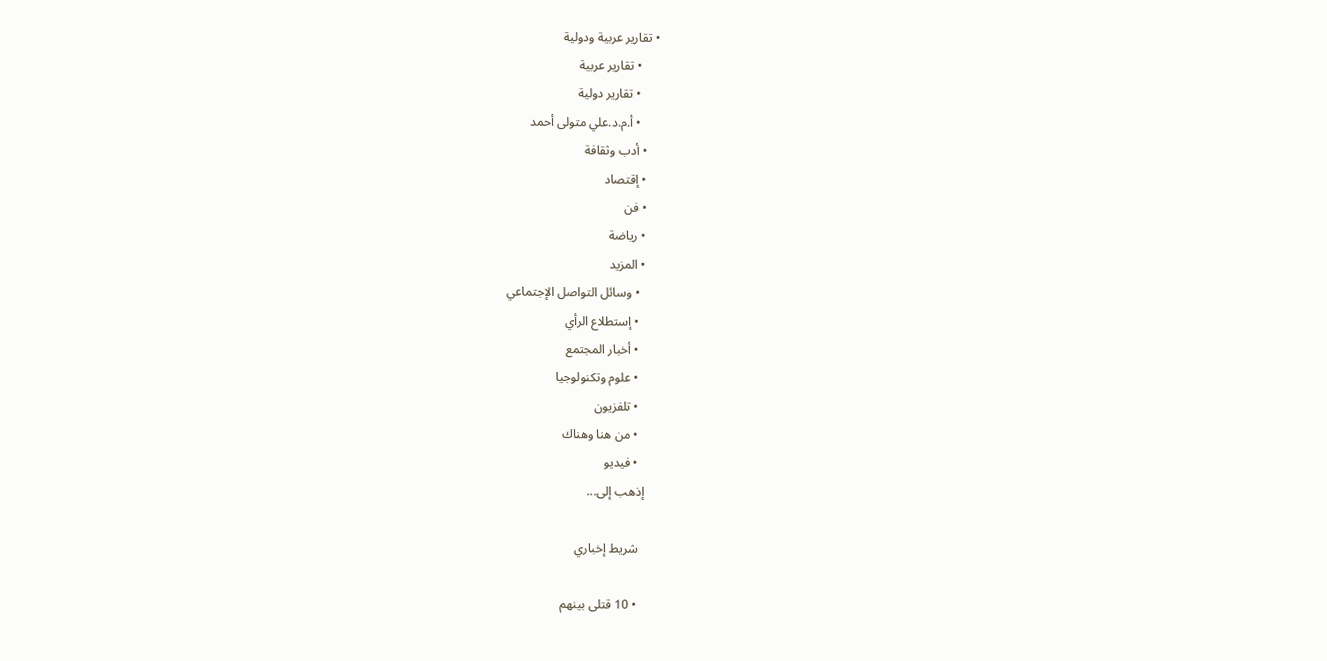• تقارير عربية ودولية
      • تقارير عربية
      • تقارير دولية
      • أ.م.د.علي متولى أحمد
    • أدب وثقافة
    • إقتصاد
    • فن
    • رياضة
    • المزيد
      • وسائل التواصل الإجتماعي
      • إستطلاع الرأي
      • أخبار المجتمع
      • علوم وتكنولوجيا
      • تلفزيون
      • من هنا وهناك
      • فيديو
    إذهب إلى...

      شريط إخباري

      • 10 قتلى بينهم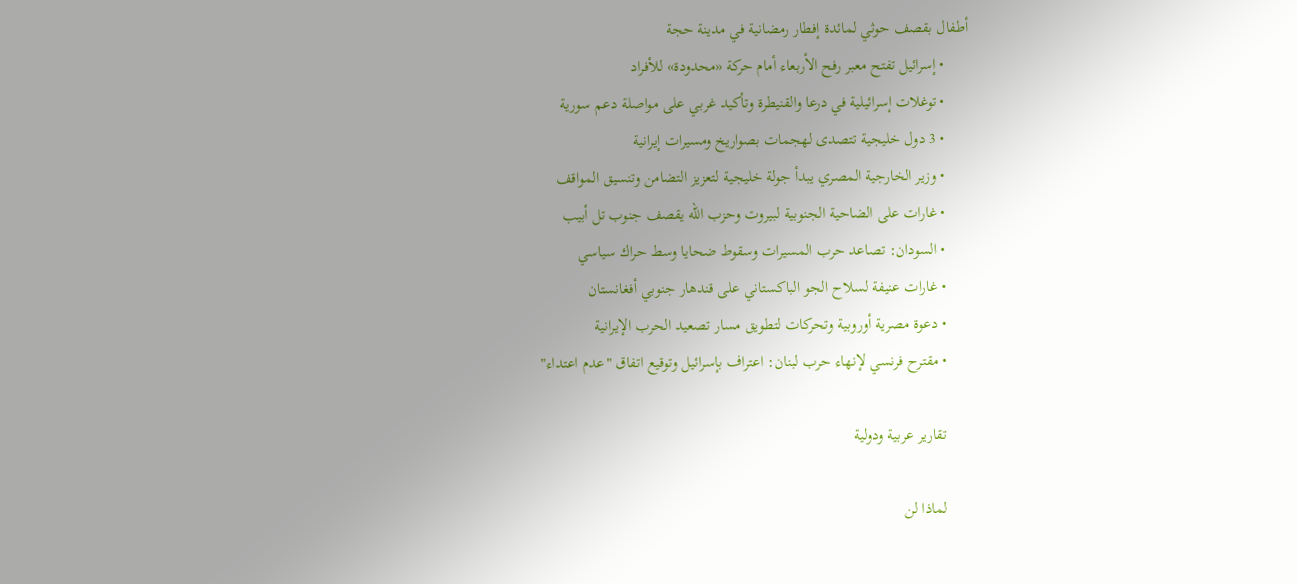أطفال بقصف حوثي لمائدة إفطار رمضانية في مدينة حجة
      • إسرائيل تفتح معبر رفح الأربعاء أمام حركة «محدودة» للأفراد
      • توغلات إسرائيلية في درعا والقنيطرة وتأكيد غربي على مواصلة دعم سورية
      • 3 دول خليجية تتصدى لهجمات بصواريخ ومسيرات إيرانية
      • وزير الخارجية المصري يبدأ جولة خليجية لتعزيز التضامن وتنسيق المواقف
      • غارات على الضاحية الجنوبية لبيروت وحزب الله يقصف جنوب تل أبيب
      • السودان: تصاعد حرب المسيرات وسقوط ضحايا وسط حراك سياسي
      • غارات عنيفة لسلاح الجو الباكستاني على قندهار جنوبي أفغانستان
      • دعوة مصرية أوروبية وتحركات لتطويق مسار تصعيد الحرب الإيرانية
      • مقترح فرنسي لإنهاء حرب لبنان: اعتراف بإسرائيل وتوقيع اتفاق "عدم اعتداء"

      تقارير عربية ودولية

      لماذا لن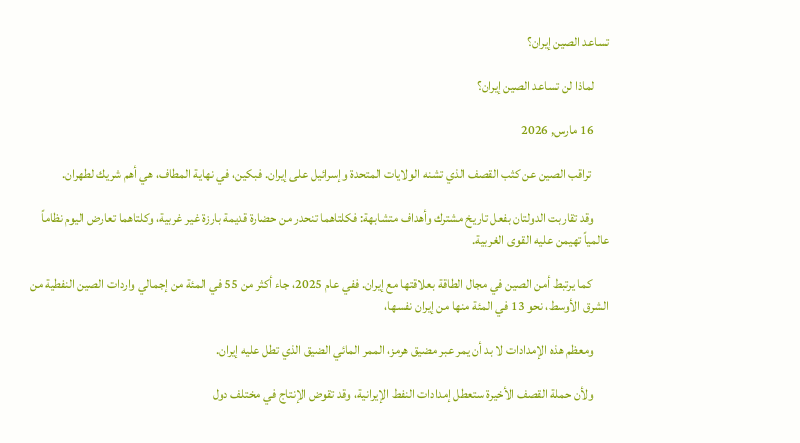تساعد الصين إيران؟

      لماذا لن تساعد الصين إيران؟

      16 مارس, 2026

       تراقب الصين عن كثب القصف الذي تشنه الولايات المتحدة وإسرائيل على إيران. فبكين، في نهاية المطاف، هي أهم شريك لطهران.

      وقد تقاربت الدولتان بفعل تاريخ مشترك وأهداف متشابهة: فكلتاهما تنحدر من حضارة قديمة بارزة غير غربية، وكلتاهما تعارض اليوم نظاماً عالمياً تهيمن عليه القوى الغربية.

       كما يرتبط أمن الصين في مجال الطاقة بعلاقتها مع إيران. ففي عام 2025، جاء أكثر من 55 في المئة من إجمالي واردات الصين النفطية من الشرق الأوسط، نحو 13 في المئة منها من إيران نفسها،

      ومعظم هذه الإمدادات لا بد أن يمر عبر مضيق هرمز، الممر المائي الضيق الذي تطل عليه إيران.

      ولأن حملة القصف الأخيرة ستعطل إمدادات النفط الإيرانية، وقد تقوض الإنتاج في مختلف دول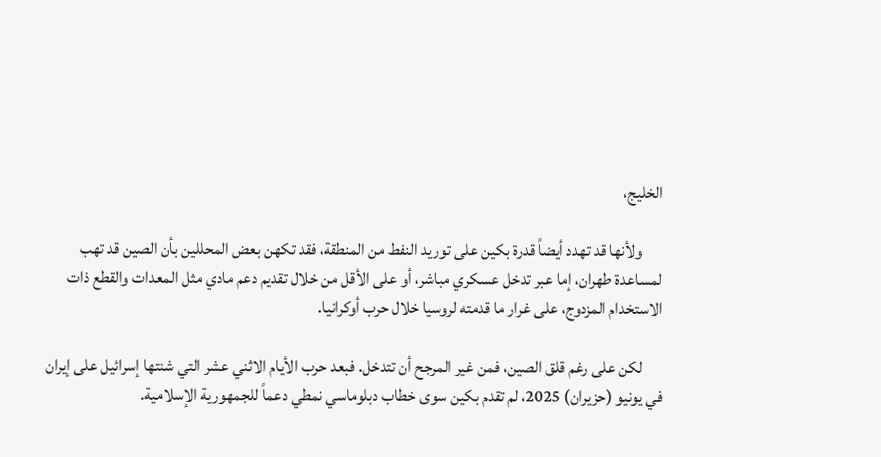الخليج،

      ولأنها قد تهدد أيضاً قدرة بكين على توريد النفط من المنطقة، فقد تكهن بعض المحللين بأن الصين قد تهب لمساعدة طهران، إما عبر تدخل عسكري مباشر، أو على الأقل من خلال تقديم دعم مادي مثل المعدات والقطع ذات الاستخدام المزدوج، على غرار ما قدمته لروسيا خلال حرب أوكرانيا.

      لكن على رغم قلق الصين، فمن غير المرجح أن تتدخل. فبعد حرب الأيام الاثني عشر التي شنتها إسرائيل على إيران في يونيو (حزيران) 2025، لم تقدم بكين سوى خطاب دبلوماسي نمطي دعماً للجمهورية الإسلامية.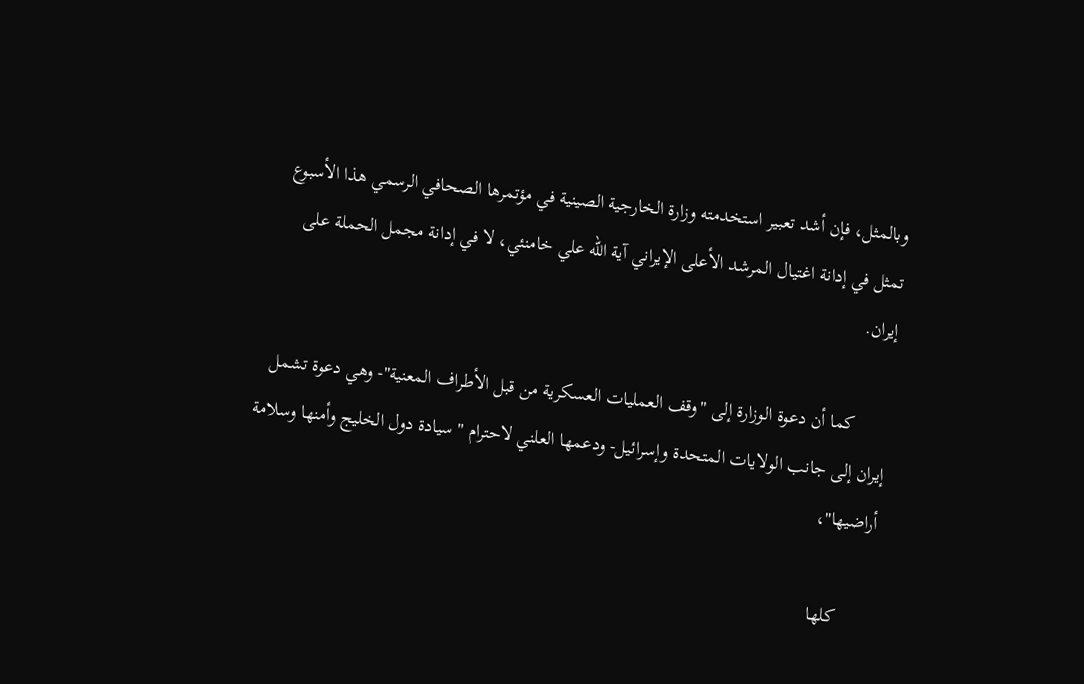وبالمثل، فإن أشد تعبير استخدمته وزارة الخارجية الصينية في مؤتمرها الصحافي الرسمي هذا الأسبوع تمثل في إدانة اغتيال المرشد الأعلى الإيراني آية الله علي خامنئي، لا في إدانة مجمل الحملة على إيران.

       كما أن دعوة الوزارة إلى "وقف العمليات العسكرية من قبل الأطراف المعنية"- وهي دعوة تشمل إيران إلى جانب الولايات المتحدة وإسرائيل- ودعمها العلني لاحترام "سيادة دول الخليج وأمنها وسلامة أراضيها"،

       كلها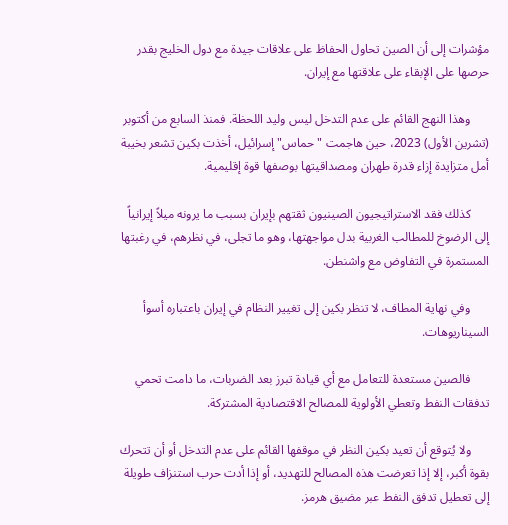مؤشرات إلى أن الصين تحاول الحفاظ على علاقات جيدة مع دول الخليج بقدر حرصها على الإبقاء على علاقتها مع إيران.

      وهذا النهج القائم على عدم التدخل ليس وليد اللحظة. فمنذ السابع من أكتوبر (تشرين الأول) 2023، حين هاجمت "حماس" إسرائيل، أخذت بكين تشعر بخيبة أمل متزايدة إزاء قدرة طهران ومصداقيتها بوصفها قوة إقليمية.

      كذلك فقد الاستراتيجيون الصينيون ثقتهم بإيران بسبب ما يرونه ميلاً إيرانياً إلى الرضوخ للمطالب الغربية بدل مواجهتها، وهو ما تجلى، في نظرهم، في رغبتها المستمرة في التفاوض مع واشنطن.

      وفي نهاية المطاف، لا تنظر بكين إلى تغيير النظام في إيران باعتباره أسوأ السيناريوهات.

      فالصين مستعدة للتعامل مع أي قيادة تبرز بعد الضربات، ما دامت تحمي تدفقات النفط وتعطي الأولوية للمصالح الاقتصادية المشتركة.

      ولا يُتوقع أن تعيد بكين النظر في موقفها القائم على عدم التدخل أو أن تتحرك بقوة أكبر، إلا إذا تعرضت هذه المصالح للتهديد، أو إذا أدت حرب استنزاف طويلة إلى تعطيل تدفق النفط عبر مضيق هرمز.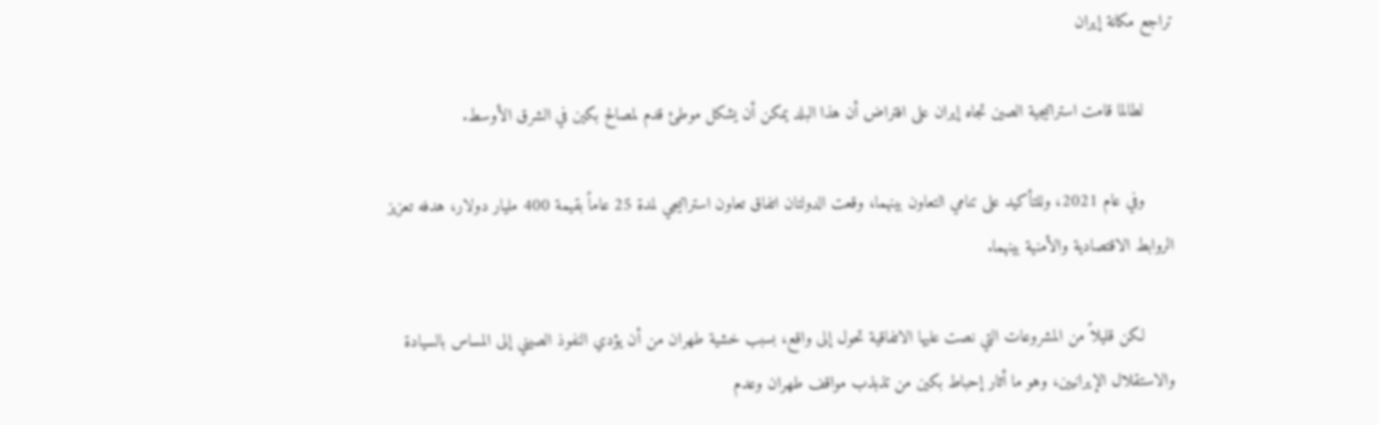تراجع مكانة إيران

      لطالما قامت استراتيجية الصين تجاه إيران على افتراض أن هذا البلد يمكن أن يشكل موطئ قدم لمصالح بكين في الشرق الأوسط.

      وفي عام 2021، وللتأكيد على تنامي التعاون بينهما، وقعت الدولتان اتفاق تعاون استراتيجي لمدة 25 عاماً بقيمة 400 مليار دولار، هدفه تعزيز الروابط الاقتصادية والأمنية بينهما.

      لكن قليلاً من المشروعات التي نصت عليها الاتفاقية تحول إلى واقع، بسبب خشية طهران من أن يؤدي النفوذ الصيني إلى المساس بالسيادة والاستقلال الإيرانيين، وهو ما أثار إحباط بكين من تذبذب مواقف طهران وعدم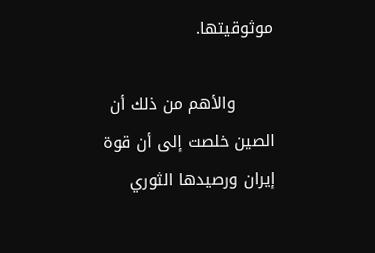موثوقيتها.

       والأهم من ذلك أن الصين خلصت إلى أن قوة إيران ورصيدها الثوري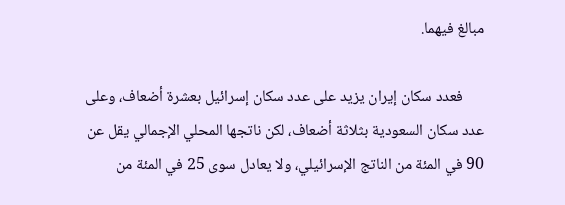مبالغ فيهما.

      فعدد سكان إيران يزيد على عدد سكان إسرائيل بعشرة أضعاف، وعلى عدد سكان السعودية بثلاثة أضعاف، لكن ناتجها المحلي الإجمالي يقل عن 90 في المئة من الناتج الإسرائيلي، ولا يعادل سوى 25 في المئة من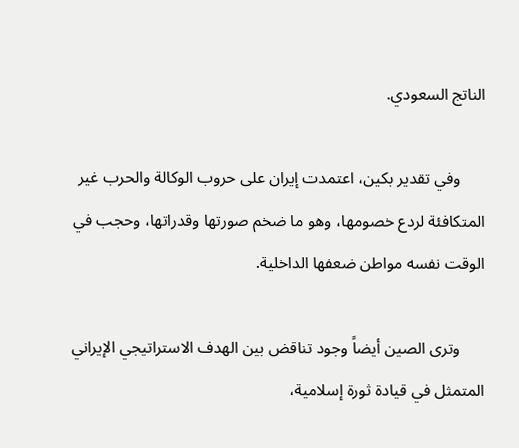الناتج السعودي.

      وفي تقدير بكين، اعتمدت إيران على حروب الوكالة والحرب غير المتكافئة لردع خصومها، وهو ما ضخم صورتها وقدراتها، وحجب في الوقت نفسه مواطن ضعفها الداخلية.

      وترى الصين أيضاً وجود تناقض بين الهدف الاستراتيجي الإيراني المتمثل في قيادة ثورة إسلامية،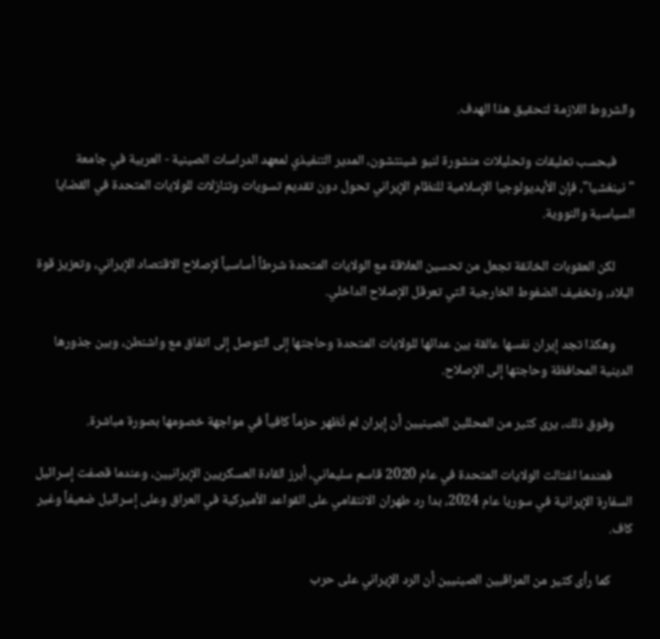والشروط اللازمة لتحقيق هذا الهدف.

      فبحسب تعليقات وتحليلات منشورة لنيو شينتشون، المدير التنفيذي لمعهد الدراسات الصينية - العربية في جامعة "نينغشيا"، فإن الأيديولوجيا الإسلامية للنظام الإيراني تحول دون تقديم تسويات وتنازلات للولايات المتحدة في القضايا السياسية والنووية.

      لكن العقوبات الخانقة تجعل من تحسين العلاقة مع الولايات المتحدة شرطاً أساسياً لإصلاح الاقتصاد الإيراني، وتعزيز قوة البلاد، وتخفيف الضغوط الخارجية التي تعرقل الإصلاح الداخلي.

      وهكذا تجد إيران نفسها عالقة بين عدائها للولايات المتحدة وحاجتها إلى التوصل إلى اتفاق مع واشنطن، وبين جذورها الدينية المحافظة وحاجتها إلى الإصلاح.

      وفوق ذلك، يرى كثير من المحللين الصينيين أن إيران لم تُظهر حزماً كافياً في مواجهة خصومها بصورة مباشرة.

       فعندما اغتالت الولايات المتحدة في عام 2020 قاسم سليماني، أبرز القادة العسكريين الإيرانيين، وعندما قصفت إسرائيل السفارة الإيرانية في سوريا عام 2024، بدا رد طهران الانتقامي على القواعد الأميركية في العراق وعلى إسرائيل ضعيفاً وغير كاف.

       كما رأى كثير من المراقبين الصينيين أن الرد الإيراني على حرب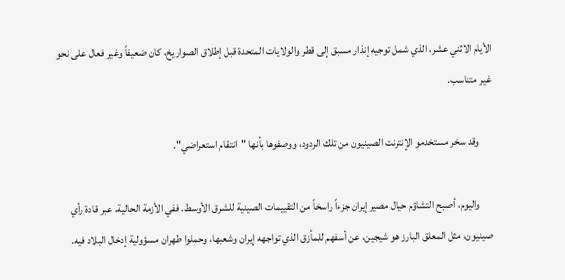الأيام الاثني عشر، الذي شمل توجيه إنذار مسبق إلى قطر والولايات المتحدة قبل إطلاق الصواريخ، كان ضعيفاً وغير فعال على نحو غير متناسب.

      وقد سخر مستخدمو الإنترنت الصينيون من تلك الردود، ووصفوها بأنها "انتقام استعراضي".

      واليوم، أصبح التشاؤم حيال مصير إيران جزءاً راسخاً من التقييمات الصينية للشرق الأوسط. ففي الأزمة الحالية، عبر قادة رأي صينيون، مثل المعلق البارز هو شيجين، عن أسفهم للمأزق الذي تواجهه إيران وشعبها، وحملوا طهران مسؤولية إدخال البلاد فيه.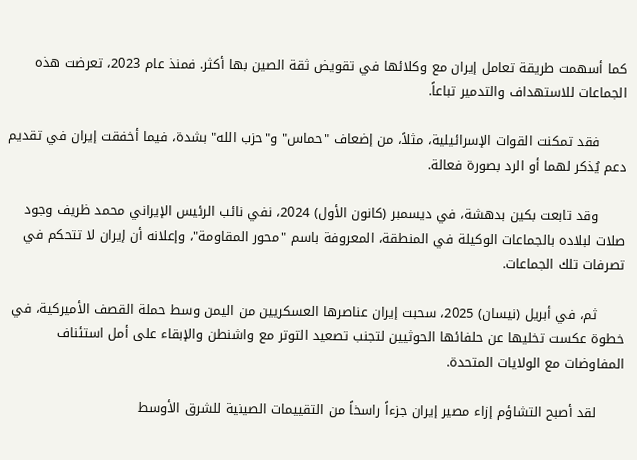كما أسهمت طريقة تعامل إيران مع وكلائها في تقويض ثقة الصين بها أكثر. فمنذ عام 2023، تعرضت هذه الجماعات للاستهداف والتدمير تباعاً.

      فقد تمكنت القوات الإسرائيلية، مثلاً، من إضعاف "حماس" و"حزب الله" بشدة، فيما أخفقت إيران في تقديم دعم يُذكر لهما أو الرد بصورة فعالة.

      وقد تابعت بكين بدهشة، في ديسمبر (كانون الأول) 2024، نفي نائب الرئيس الإيراني محمد ظريف وجود صلات لبلاده بالجماعات الوكيلة في المنطقة، المعروفة باسم "محور المقاومة"، وإعلانه أن إيران لا تتحكم في تصرفات تلك الجماعات.

      ثم، في أبريل (نيسان) 2025، سحبت إيران عناصرها العسكريين من اليمن وسط حملة القصف الأميركية، في خطوة عكست تخليها عن حلفائها الحوثيين لتجنب تصعيد التوتر مع واشنطن والإبقاء على أمل استئناف المفاوضات مع الولايات المتحدة.

      لقد أصبح التشاؤم إزاء مصير إيران جزءاً راسخاً من التقييمات الصينية للشرق الأوسط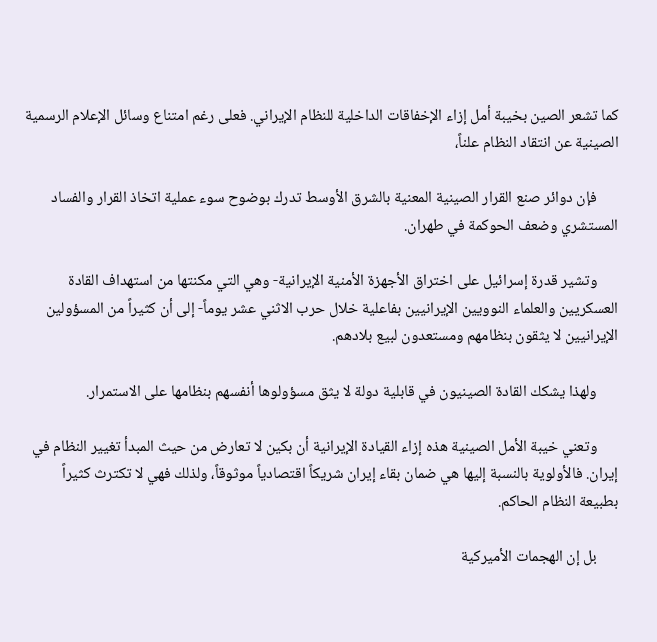كما تشعر الصين بخيبة أمل إزاء الإخفاقات الداخلية للنظام الإيراني. فعلى رغم امتناع وسائل الإعلام الرسمية الصينية عن انتقاد النظام علناً،

      فإن دوائر صنع القرار الصينية المعنية بالشرق الأوسط تدرك بوضوح سوء عملية اتخاذ القرار والفساد المستشري وضعف الحوكمة في طهران.

      وتشير قدرة إسرائيل على اختراق الأجهزة الأمنية الإيرانية- وهي التي مكنتها من استهداف القادة العسكريين والعلماء النوويين الإيرانيين بفاعلية خلال حرب الاثني عشر يوماً- إلى أن كثيراً من المسؤولين الإيرانيين لا يثقون بنظامهم ومستعدون لبيع بلادهم.

      ولهذا يشكك القادة الصينيون في قابلية دولة لا يثق مسؤولوها أنفسهم بنظامها على الاستمرار.

      وتعني خيبة الأمل الصينية هذه إزاء القيادة الإيرانية أن بكين لا تعارض من حيث المبدأ تغيير النظام في إيران. فالأولوية بالنسبة إليها هي ضمان بقاء إيران شريكاً اقتصادياً موثوقاً، ولذلك فهي لا تكترث كثيراً بطبيعة النظام الحاكم.

      بل إن الهجمات الأميركية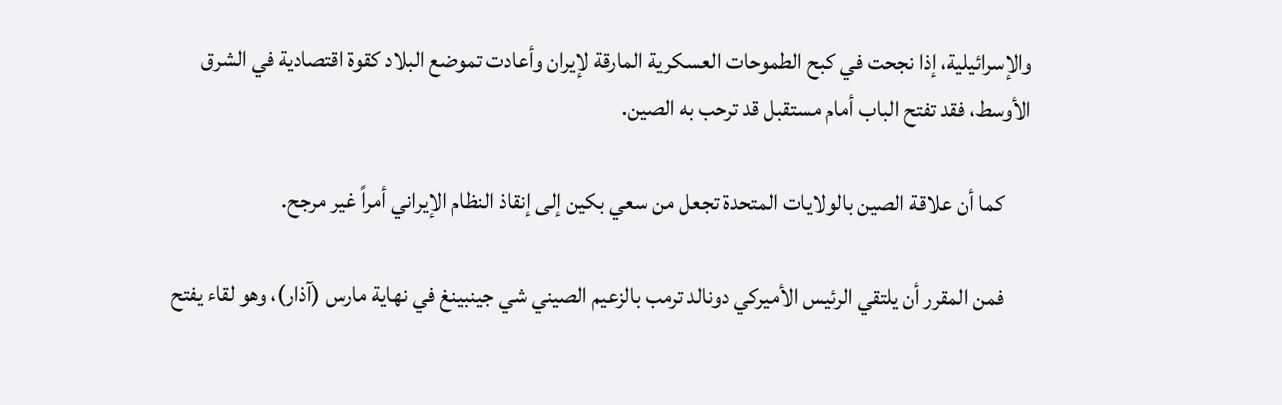والإسرائيلية، إذا نجحت في كبح الطموحات العسكرية المارقة لإيران وأعادت تموضع البلاد كقوة اقتصادية في الشرق الأوسط، فقد تفتح الباب أمام مستقبل قد ترحب به الصين.

      كما أن علاقة الصين بالولايات المتحدة تجعل من سعي بكين إلى إنقاذ النظام الإيراني أمراً غير مرجح.

      فمن المقرر أن يلتقي الرئيس الأميركي دونالد ترمب بالزعيم الصيني شي جينبينغ في نهاية مارس (آذار)، وهو لقاء يفتح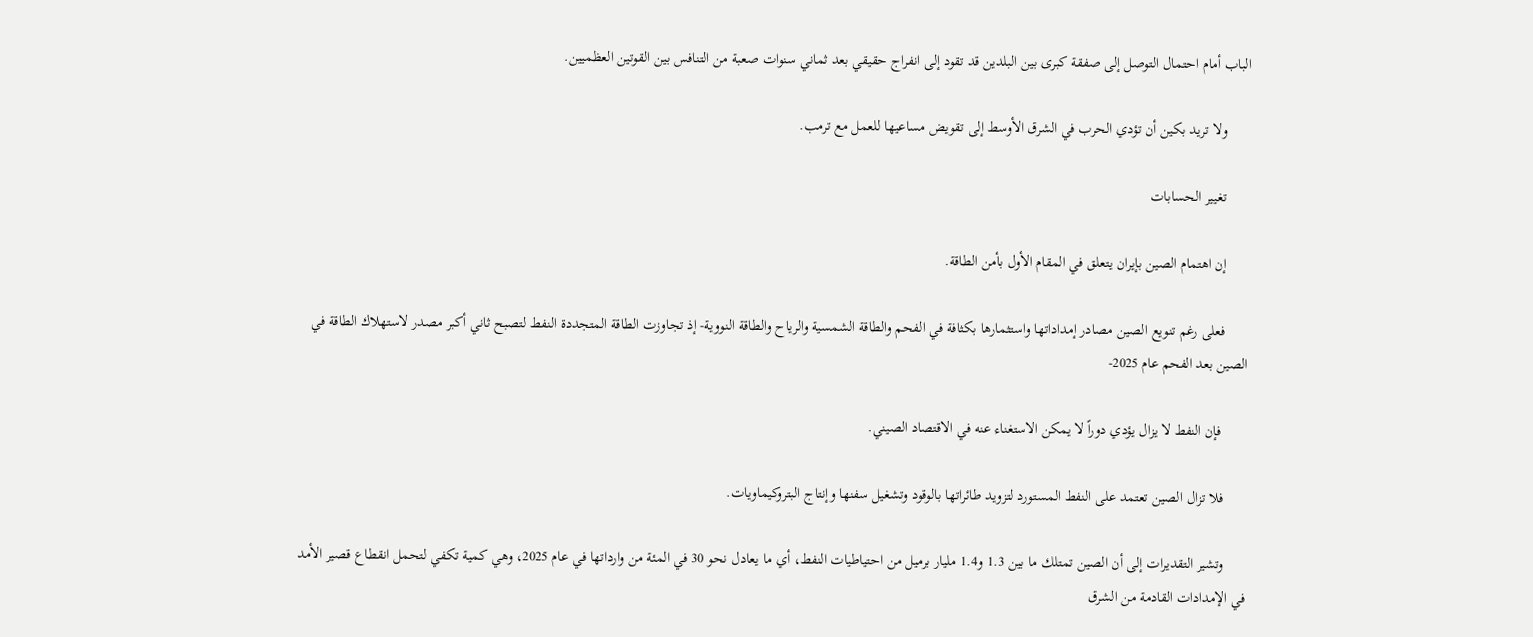الباب أمام احتمال التوصل إلى صفقة كبرى بين البلدين قد تقود إلى انفراج حقيقي بعد ثماني سنوات صعبة من التنافس بين القوتين العظميين.

      ولا تريد بكين أن تؤدي الحرب في الشرق الأوسط إلى تقويض مساعيها للعمل مع ترمب.

      تغيير الحسابات

      إن اهتمام الصين بإيران يتعلق في المقام الأول بأمن الطاقة.

      فعلى رغم تنويع الصين مصادر إمداداتها واستثمارها بكثافة في الفحم والطاقة الشمسية والرياح والطاقة النووية- إذ تجاوزت الطاقة المتجددة النفط لتصبح ثاني أكبر مصدر لاستهلاك الطاقة في الصين بعد الفحم عام 2025-

       فإن النفط لا يزال يؤدي دوراً لا يمكن الاستغناء عنه في الاقتصاد الصيني.

      فلا تزال الصين تعتمد على النفط المستورد لتزويد طائراتها بالوقود وتشغيل سفنها وإنتاج البتروكيماويات.

      وتشير التقديرات إلى أن الصين تمتلك ما بين 1.3 و1.4 مليار برميل من احتياطيات النفط، أي ما يعادل نحو 30 في المئة من وارداتها في عام 2025، وهي كمية تكفي لتحمل انقطاع قصير الأمد في الإمدادات القادمة من الشرق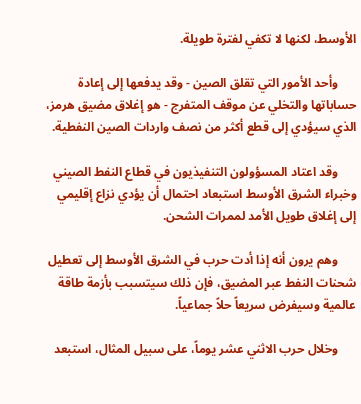الأوسط، لكنها لا تكفي لفترة طويلة.

      وأحد الأمور التي تقلق الصين - وقد يدفعها إلى إعادة حساباتها والتخلي عن موقف المتفرج - هو إغلاق مضيق هرمز، الذي سيؤدي إلى قطع أكثر من نصف واردات الصين النفطية.

      وقد اعتاد المسؤولون التنفيذيون في قطاع النفط الصيني وخبراء الشرق الأوسط استبعاد احتمال أن يؤدي نزاع إقليمي إلى إغلاق طويل الأمد لممرات الشحن.

      وهم يرون أنه إذا أدت حرب في الشرق الأوسط إلى تعطيل شحنات النفط عبر المضيق، فإن ذلك سيتسبب بأزمة طاقة عالمية وسيفرض سريعاً حلاً جماعياً.

      وخلال حرب الاثني عشر يوماً، على سبيل المثال، استبعد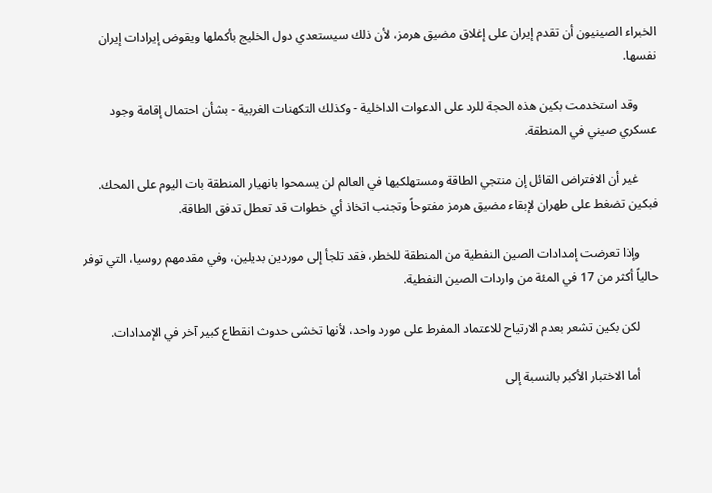الخبراء الصينيون أن تقدم إيران على إغلاق مضيق هرمز، لأن ذلك سيستعدي دول الخليج بأكملها ويقوض إيرادات إيران نفسها.

      وقد استخدمت بكين هذه الحجة للرد على الدعوات الداخلية - وكذلك التكهنات الغربية - بشأن احتمال إقامة وجود عسكري صيني في المنطقة.

      غير أن الافتراض القائل إن منتجي الطاقة ومستهلكيها في العالم لن يسمحوا بانهيار المنطقة بات اليوم على المحك. فبكين تضغط على طهران لإبقاء مضيق هرمز مفتوحاً وتجنب اتخاذ أي خطوات قد تعطل تدفق الطاقة.

      وإذا تعرضت إمدادات الصين النفطية من المنطقة للخطر، فقد تلجأ إلى موردين بديلين، وفي مقدمهم روسيا، التي توفر حالياً أكثر من 17 في المئة من واردات الصين النفطية.

      لكن بكين تشعر بعدم الارتياح للاعتماد المفرط على مورد واحد، لأنها تخشى حدوث انقطاع كبير آخر في الإمدادات.

      أما الاختبار الأكبر بالنسبة إلى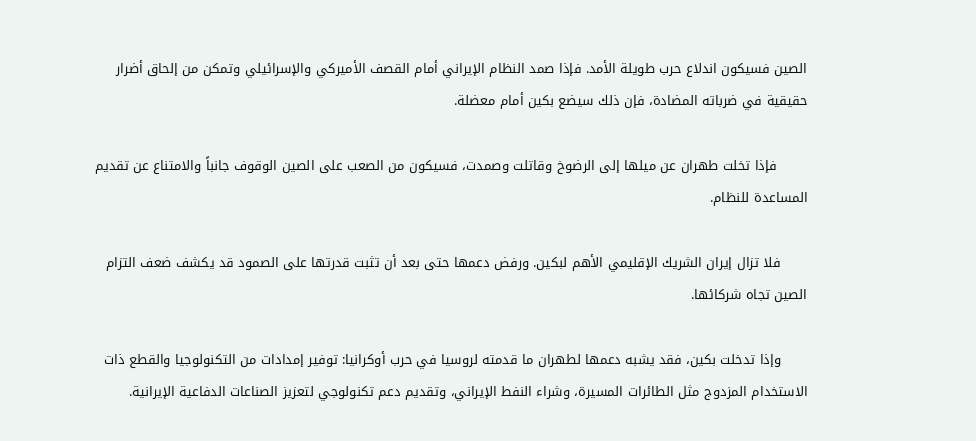الصين فسيكون اندلاع حرب طويلة الأمد. فإذا صمد النظام الإيراني أمام القصف الأميركي والإسرائيلي وتمكن من إلحاق أضرار حقيقية في ضرباته المضادة، فإن ذلك سيضع بكين أمام معضلة.

       فإذا تخلت طهران عن ميلها إلى الرضوخ وقاتلت وصمدت، فسيكون من الصعب على الصين الوقوف جانباً والامتناع عن تقديم المساعدة للنظام.

      فلا تزال إيران الشريك الإقليمي الأهم لبكين. ورفض دعمها حتى بعد أن تثبت قدرتها على الصمود قد يكشف ضعف التزام الصين تجاه شركائها.

      وإذا تدخلت بكين، فقد يشبه دعمها لطهران ما قدمته لروسيا في حرب أوكرانيا: توفير إمدادات من التكنولوجيا والقطع ذات الاستخدام المزدوج مثل الطائرات المسيرة، وشراء النفط الإيراني، وتقديم دعم تكنولوجي لتعزيز الصناعات الدفاعية الإيرانية.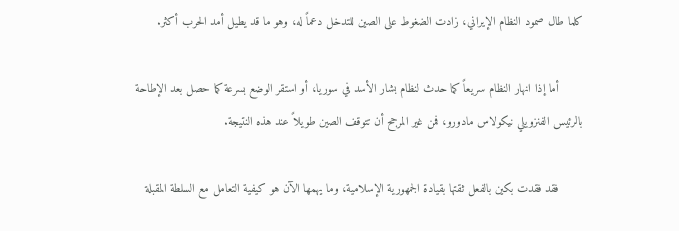كلما طال صمود النظام الإيراني، زادت الضغوط على الصين للتدخل دعماً له، وهو ما قد يطيل أمد الحرب أكثر.

       أما إذا انهار النظام سريعاً كما حدث لنظام بشار الأسد في سوريا، أو استقر الوضع بسرعة كما حصل بعد الإطاحة بالرئيس الفنزويلي نيكولاس مادورو، فمن غير المرجح أن تتوقف الصين طويلاً عند هذه النتيجة.

       فقد فقدت بكين بالفعل ثقتها بقيادة الجمهورية الإسلامية، وما يهمها الآن هو كيفية التعامل مع السلطة المقبلة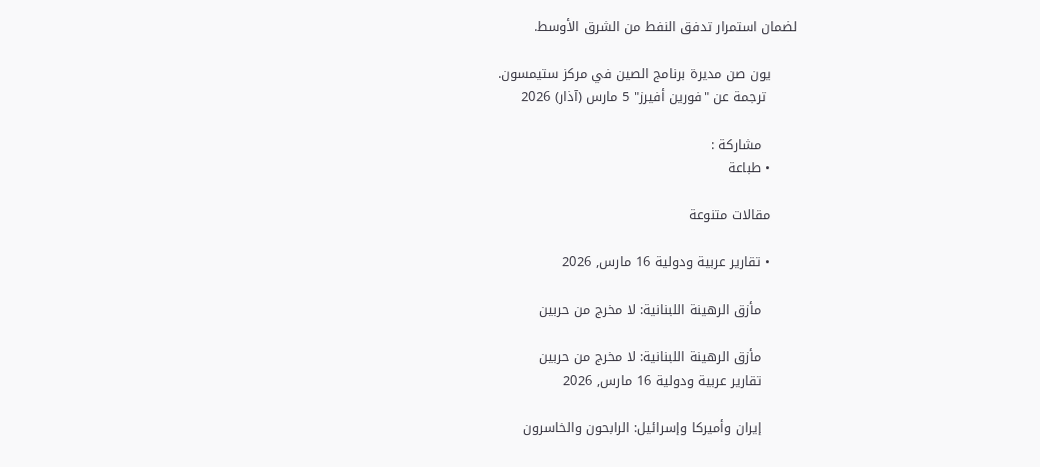لضمان استمرار تدفق النفط من الشرق الأوسط.

      يون صن مديرة برنامج الصين في مركز ستيمسون.
       ترجمة عن "فورين أفيرز" 5 مارس (آذار) 2026

        مشاركة :
      • طباعة

      مقالات متنوعة

      • تقارير عربية ودولية 16 مارس, 2026

        مأزق الرهينة اللبنانية: لا مخرج من حربين

        مأزق الرهينة اللبنانية: لا مخرج من حربين
        تقارير عربية ودولية 16 مارس, 2026

        إيران وأميركا وإسرائيل: الرابحون والخاسرون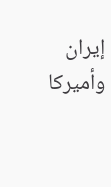إيران وأميركا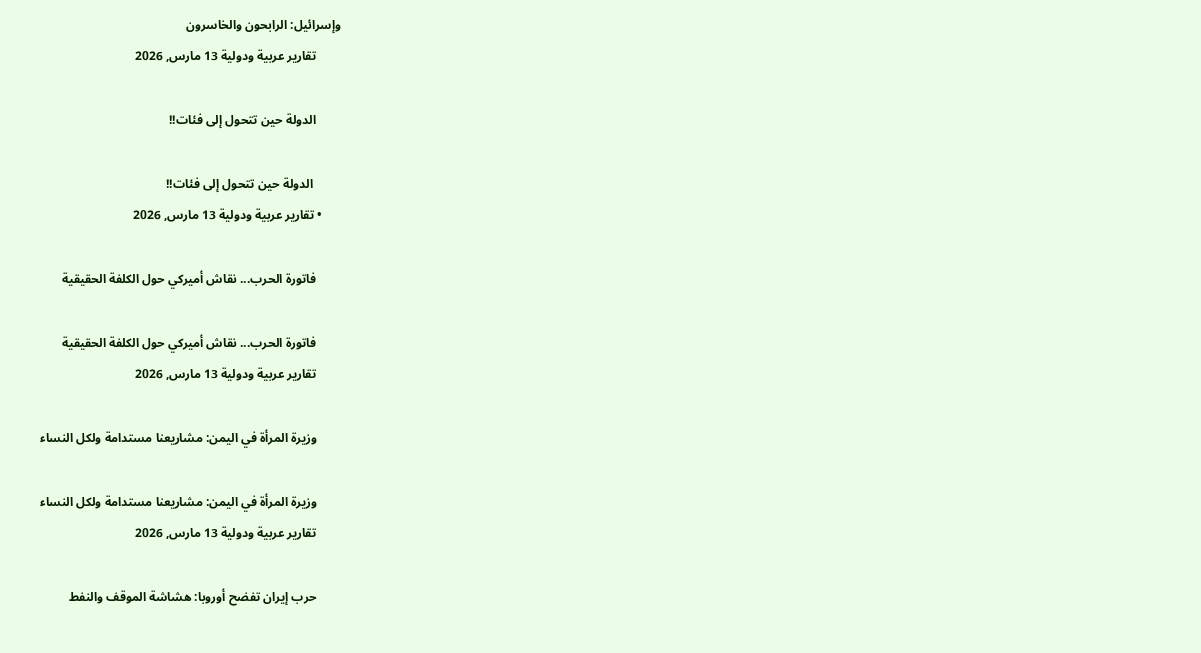وإسرائيل: الرابحون والخاسرون
        تقارير عربية ودولية 13 مارس, 2026

        الدولة حين تتحول إلى فئات!!

         الدولة حين تتحول إلى فئات!!
      • تقارير عربية ودولية 13 مارس, 2026

        فاتورة الحرب... نقاش أميركي حول الكلفة الحقيقية

        فاتورة الحرب... نقاش أميركي حول الكلفة الحقيقية
        تقارير عربية ودولية 13 مارس, 2026

        وزيرة المرأة في اليمن: مشاريعنا مستدامة ولكل النساء

        وزيرة المرأة في اليمن: مشاريعنا مستدامة ولكل النساء
        تقارير عربية ودولية 13 مارس, 2026

        حرب إيران تفضح أوروبا: هشاشة الموقف والنفط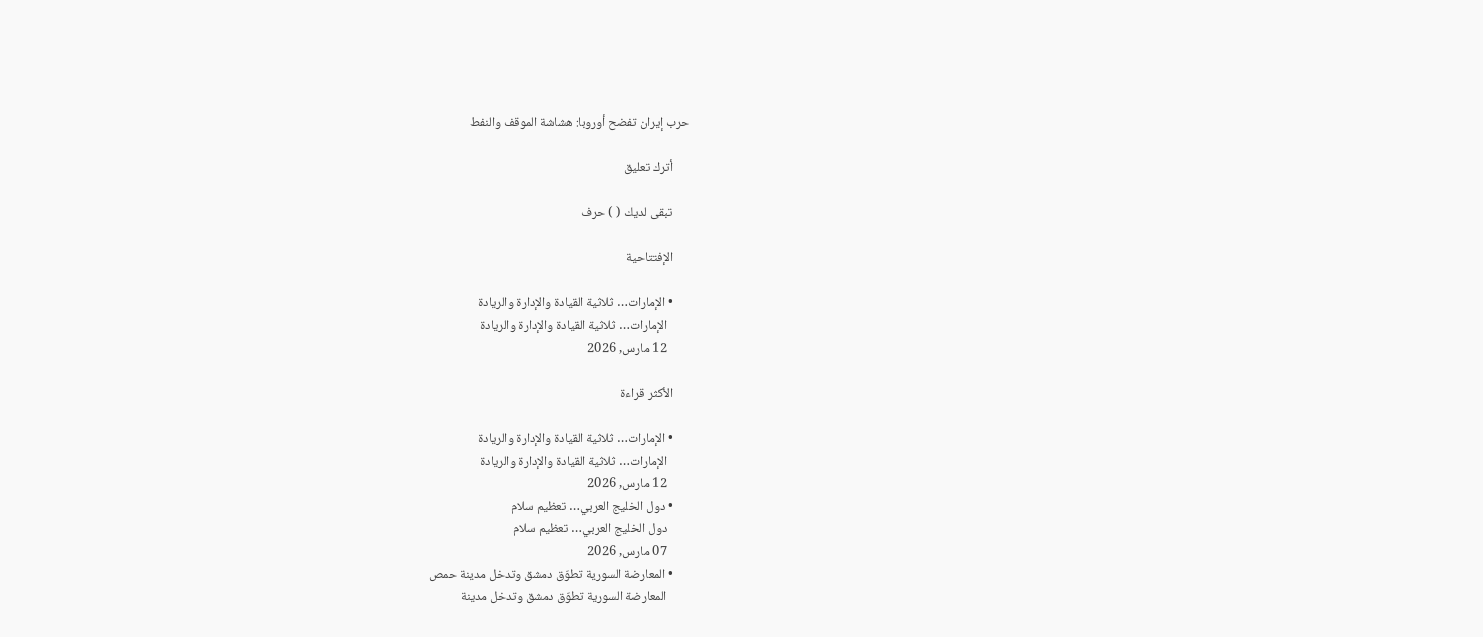حرب إيران تفضح أوروبا: هشاشة الموقف والنفط

      أترك تعليق

      تبقى لديك ( ) حرف

      الإفتتاحية

      • الإمارات… ثلاثية القيادة والإدارة والريادة
        الإمارات… ثلاثية القيادة والإدارة والريادة
        12 مارس, 2026

      الأكثر قراءة

      • الإمارات… ثلاثية القيادة والإدارة والريادة
        الإمارات… ثلاثية القيادة والإدارة والريادة
        12 مارس, 2026
      • دول الخليج العربي… تعظيم سلام
        دول الخليج العربي… تعظيم سلام
        07 مارس, 2026
      • المعارضة السورية تطوّق دمشق وتدخل مدينة حمص
        المعارضة السورية تطوّق دمشق وتدخل مدينة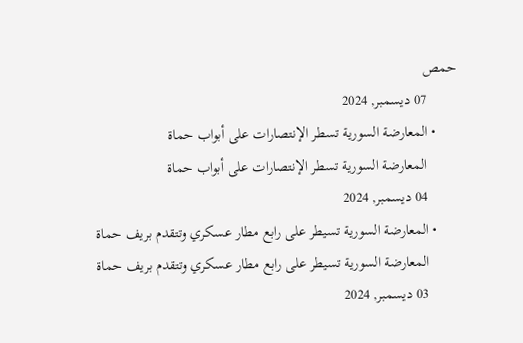حمص
        07 ديسمبر, 2024
      • المعارضة السورية تسطر الإنتصارات على أبواب حماة
        المعارضة السورية تسطر الإنتصارات على أبواب حماة
        04 ديسمبر, 2024
      • المعارضة السورية تسيطر على رابع مطار عسكري وتتقدم بريف حماة
        المعارضة السورية تسيطر على رابع مطار عسكري وتتقدم بريف حماة
        03 ديسمبر, 2024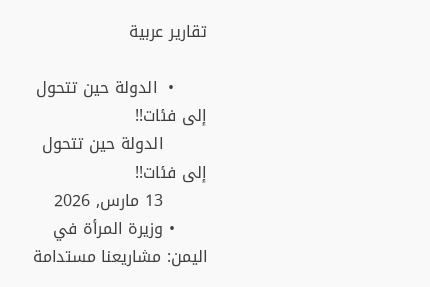تقارير عربية

      •  الدولة حين تتحول إلى فئات!!
        الدولة حين تتحول إلى فئات!!
        13 مارس, 2026
      • وزيرة المرأة في اليمن: مشاريعنا مستدامة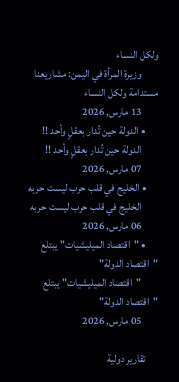ولكل النساء
        وزيرة المرأة في اليمن: مشاريعنا مستدامة ولكل النساء
        13 مارس, 2026
      • الدولة حين تُدار بعقلٍ وأحد !!
        الدولة حين تُدار بعقلٍ وأحد !!
        07 مارس, 2026
      • الخليج في قلب حرب ليست حربه
        الخليج في قلب حرب ليست حربه
        06 مارس, 2026
      • "اقتصاد الميليشيات" يبتلع "اقتصاد الدولة"
        "اقتصاد الميليشيات" يبتلع "اقتصاد الدولة"
        05 مارس, 2026

      تقارير دولية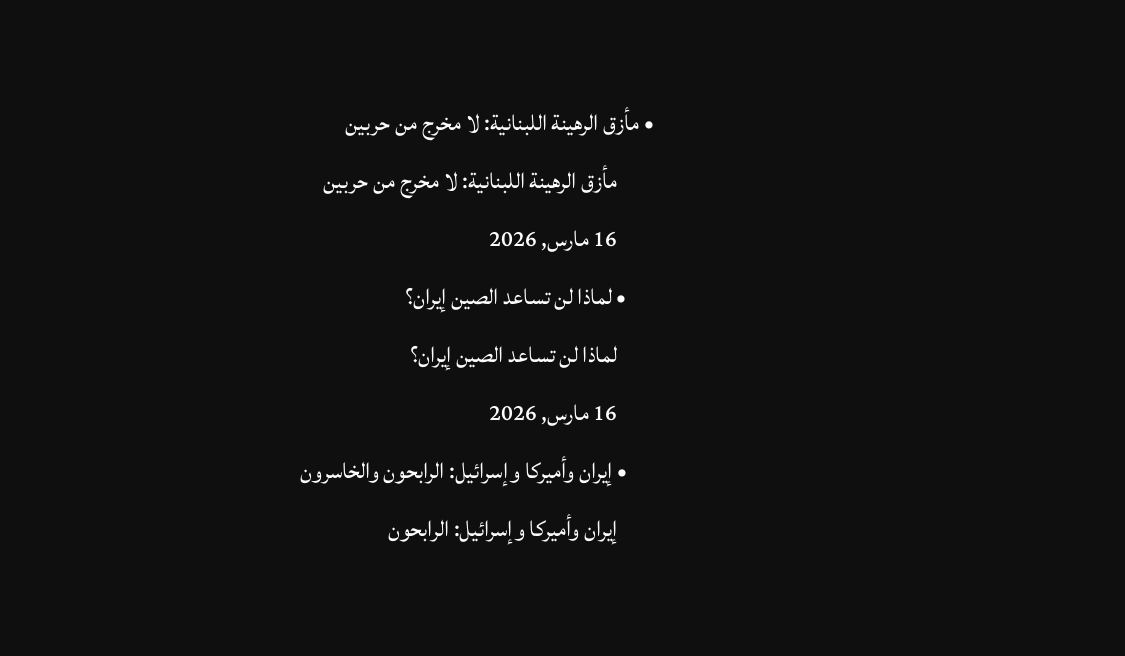• مأزق الرهينة اللبنانية: لا مخرج من حربين
        مأزق الرهينة اللبنانية: لا مخرج من حربين
        16 مارس, 2026
      • لماذا لن تساعد الصين إيران؟
        لماذا لن تساعد الصين إيران؟
        16 مارس, 2026
      • إيران وأميركا وإسرائيل: الرابحون والخاسرون
        إيران وأميركا وإسرائيل: الرابحون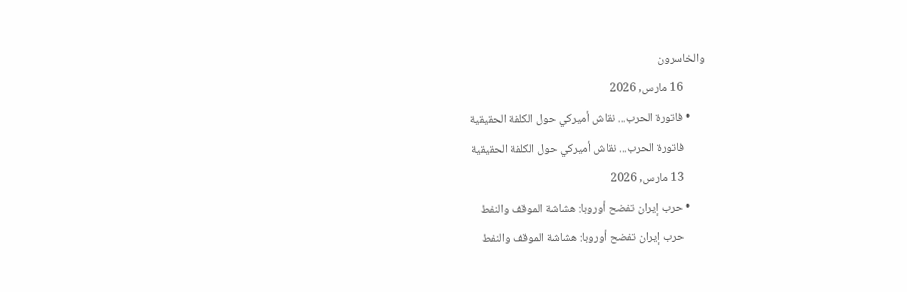والخاسرون
        16 مارس, 2026
      • فاتورة الحرب... نقاش أميركي حول الكلفة الحقيقية
        فاتورة الحرب... نقاش أميركي حول الكلفة الحقيقية
        13 مارس, 2026
      • حرب إيران تفضح أوروبا: هشاشة الموقف والنفط
        حرب إيران تفضح أوروبا: هشاشة الموقف والنفط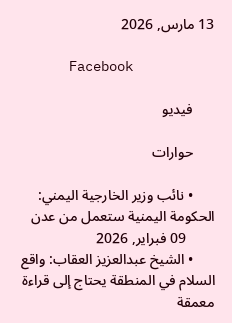13 مارس, 2026

      Facebook

      فيديو

      حوارات

      • نائب وزير الخارجية اليمني: الحكومة اليمنية ستعمل من عدن
        09 فبراير, 2026
      • الشيخ عبدالعزيز العقاب: واقع السلام في المنطقة يحتاج إلى قراءة معمقة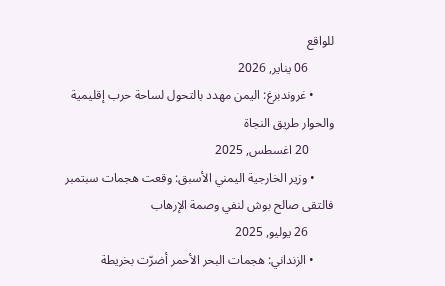للواقع
        06 يناير, 2026
      • غروندبرغ: اليمن مهدد بالتحول لساحة حرب إقليمية والحوار طريق النجاة
        20 اغسطس, 2025
      • وزير الخارجية اليمني الأسبق: وقعت هجمات سبتمبر فالتقى صالح بوش لنفي وصمة الإرهاب
        26 يوليو, 2025
      • الزنداني: هجمات البحر الأحمر أضرّت بخريطة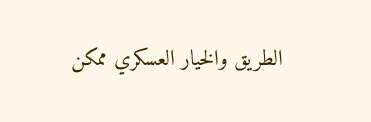الطريق والخيار العسكري ممكن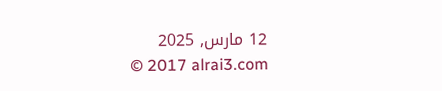12 مارس, 2025
      © 2017 alrai3.com